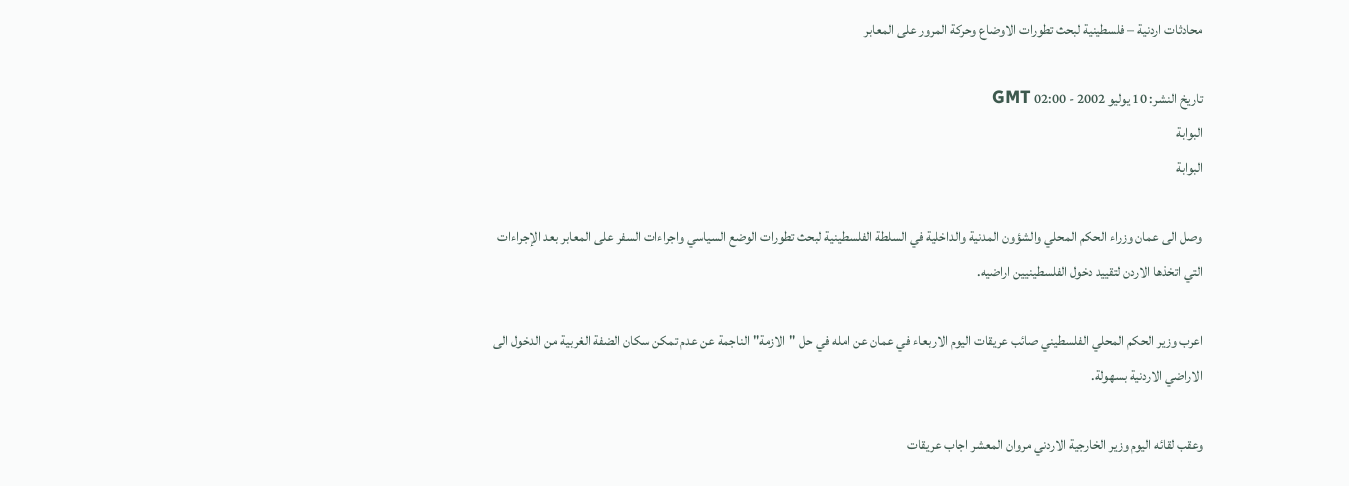محادثات اردنية – فلسطينية لبحث تطورات الاوضاع وحركة المرور على المعابر

تاريخ النشر: 10 يوليو 2002 - 02:00 GMT
البوابة
البوابة

وصل الى عمان وزراء الحكم المحلي والشؤون المدنية والداخلية في السلطة الفلسطينية لبحث تطورات الوضع السياسي واجراءات السفر على المعابر بعد الإجراءات التي اتخذها الاردن لتقييد دخول الفلسطينيين اراضيه.

اعرب وزير الحكم المحلي الفلسطيني صائب عريقات اليوم الاربعاء في عمان عن امله في حل "الازمة" الناجمة عن عدم تمكن سكان الضفة الغربية من الدخول الى الاراضي الاردنية بسهولة.

وعقب لقائه اليوم وزير الخارجية الاردني مروان المعشر اجاب عريقات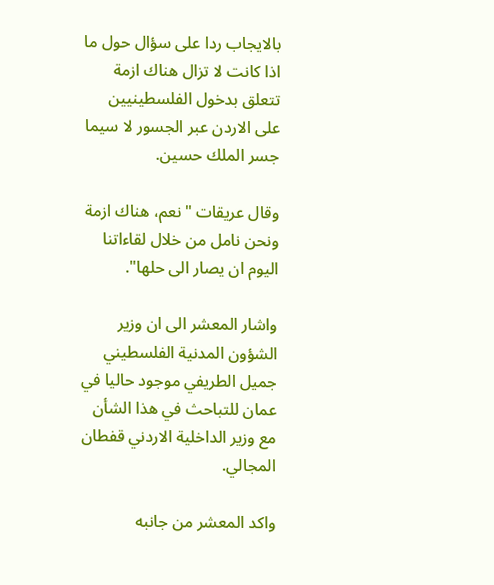بالايجاب ردا على سؤال حول ما اذا كانت لا تزال هناك ازمة تتعلق بدخول الفلسطينيين على الاردن عبر الجسور لا سيما جسر الملك حسين.

وقال عريقات "نعم، هناك ازمة ونحن نامل من خلال لقاءاتنا اليوم ان يصار الى حلها".

واشار المعشر الى ان وزير الشؤون المدنية الفلسطيني جميل الطريفي موجود حاليا في عمان للتباحث في هذا الشأن مع وزير الداخلية الاردني قفطان المجالي.

واكد المعشر من جانبه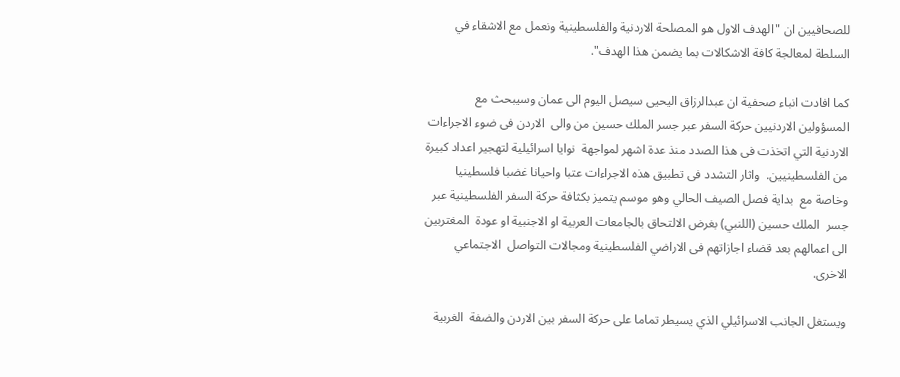للصحافيين ان "الهدف الاول هو المصلحة الاردنية والفلسطينية ونعمل مع الاشقاء في السلطة لمعالجة كافة الاشكالات بما يضمن هذا الهدف".

كما افادت انباء صحفية ان عبدالرزاق اليحيى سيصل اليوم الى عمان وسيبحث مع المسؤولين الاردنيين حركة السفر عبر جسر الملك حسين من والى  الاردن فى ضوء الاجراءات الاردنية التي اتخذت فى هذا الصدد منذ عدة اشهر لمواجهة  نوايا اسرائيلية لتهجير اعداد كبيرة من الفلسطينيين.  واثار التشدد فى تطبيق هذه الاجراءات عتبا واحيانا غضبا فلسطينيا وخاصة مع  بداية فصل الصيف الحالي وهو موسم يتميز بكثافة حركة السفر الفلسطينية عبر جسر  الملك حسين (اللنبي) بغرض الالتحاق بالجامعات العربية او الاجنبية او عودة  المغتربين الى اعمالهم بعد قضاء اجازاتهم فى الاراضي الفلسطينية ومجالات التواصل  الاجتماعي الاخرى.

ويستغل الجانب الاسرائيلي الذي يسيطر تماما على حركة السفر بين الاردن والضفة  الغربية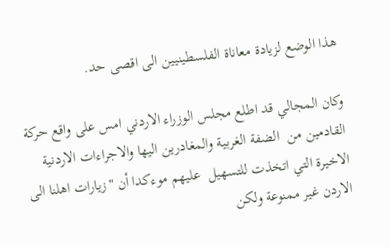هذا الوضع لزيادة معاناة الفلسطينيين الى اقصى حد.

وكان المجالي قد اطلع مجلس الوزراء الاردني امس على واقع حركة القادمين من  الضفة الغربية والمغادرين اليها والاجراءات الاردنية الاخيرة التي اتخذت للتسهيل  عليهم موءكدا أن "زيارات اهلنا الى الاردن غير ممنوعة ولكن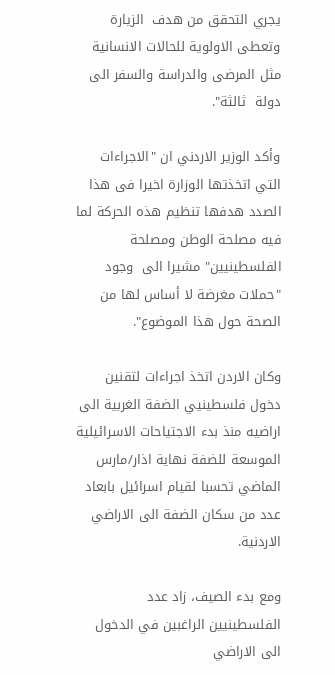يجري التحقق من هدف  الزيارة وتعطى الاولوية للحالات الانسانية مثل المرضى والدراسة والسفر الى دولة  ثالثة".

وأكد الوزير الاردني ان "الاجراءات التي اتخذتها الوزارة اخيرا فى هذا  الصدد هدفها تنظيم هذه الحركة لما فيه مصلحة الوطن ومصلحة الفلسطينيين" مشيرا الى  وجود "حملات مغرضة لا أساس لها من الصحة حول هذا الموضوع".

وكان الاردن اتخذ اجراءات لتقنين دخول فلسطينيي الضفة الغربية الى اراضيه منذ بدء الاجتياحات الاسرائيلية الموسعة للضفة نهاية اذار/مارس الماضي تحسبا لقيام اسرائيل بابعاد عدد من سكان الضفة الى الاراضي الاردنية.

ومع بدء الصيف، زاد عدد الفلسطينيين الراغبين في الدخول الى الاراضي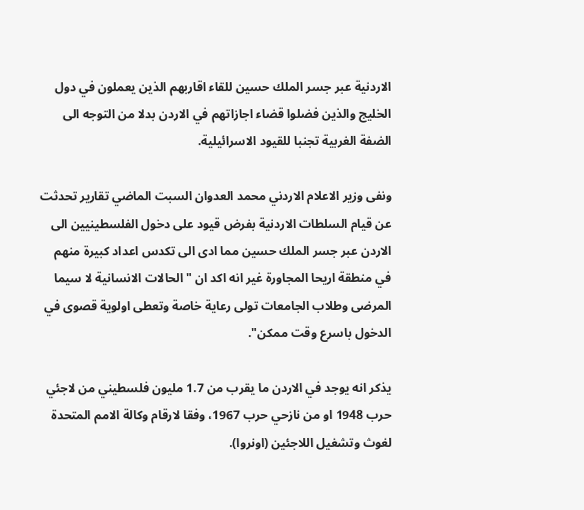الاردنية عبر جسر الملك حسين للقاء اقاربهم الذين يعملون في دول الخليج والذين فضلوا قضاء اجازاتهم في الاردن بدلا من التوجه الى الضفة الغربية تجنبا للقيود الاسرائيلية.

ونفى وزير الاعلام الاردني محمد العدوان السبت الماضي تقارير تحدثت عن قيام السلطات الاردنية بفرض قيود على دخول الفلسطينيين الى الاردن عبر جسر الملك حسين مما ادى الى تكدس اعداد كبيرة منهم في منطقة اريحا المجاورة غير انه اكد ان "الحالات الانسانية لا سيما المرضى وطلاب الجامعات تولى رعاية خاصة وتعطى اولوية قصوى في الدخول باسرع وقت ممكن".

يذكر انه يوجد في الاردن ما يقرب من 1.7 مليون فلسطيني من لاجئي حرب 1948 او من نازحي حرب 1967، وفقا لارقام وكالة الامم المتحدة لغوث وتشغيل اللاجئين (اونروا).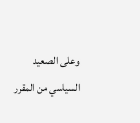وعلى الصعيد السياسي من المقرر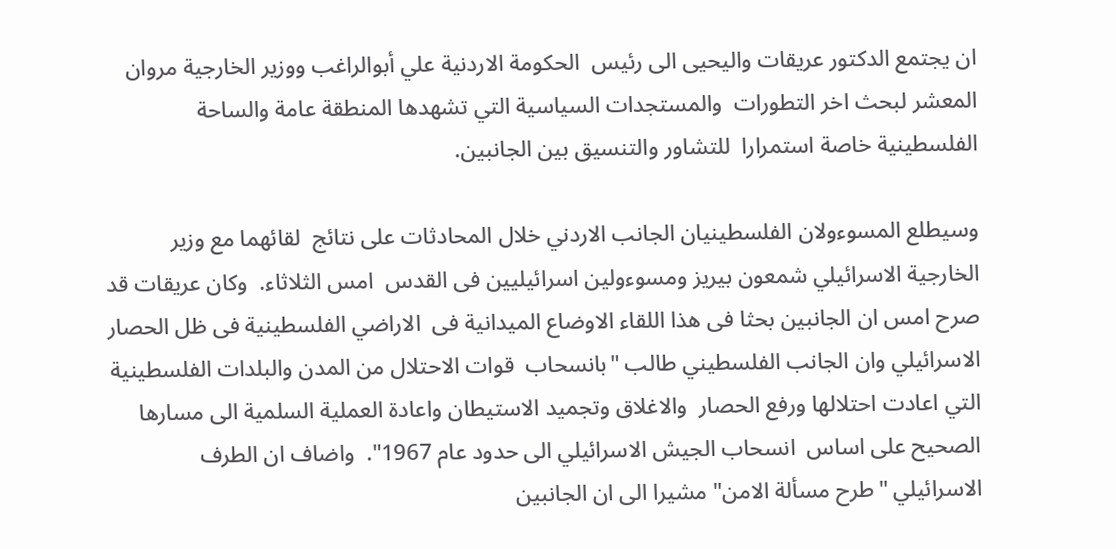ان يجتمع الدكتور عريقات واليحيى الى رئيس  الحكومة الاردنية علي أبوالراغب ووزير الخارجية مروان المعشر لبحث اخر التطورات  والمستجدات السياسية التي تشهدها المنطقة عامة والساحة الفلسطينية خاصة استمرارا  للتشاور والتنسيق بين الجانبين.

وسيطلع المسوءولان الفلسطينيان الجانب الاردني خلال المحادثات على نتائج  لقائهما مع وزير الخارجية الاسرائيلي شمعون بيريز ومسوءولين اسرائيليين فى القدس  امس الثلاثاء.  وكان عريقات قد صرح امس ان الجانبين بحثا فى هذا اللقاء الاوضاع الميدانية فى  الاراضي الفلسطينية فى ظل الحصار الاسرائيلي وان الجانب الفلسطيني طالب "بانسحاب  قوات الاحتلال من المدن والبلدات الفلسطينية التي اعادت احتلالها ورفع الحصار  والاغلاق وتجميد الاستيطان واعادة العملية السلمية الى مسارها الصحيح على اساس  انسحاب الجيش الاسرائيلي الى حدود عام 1967".  واضاف ان الطرف الاسرائيلي "طرح مسألة الامن" مشيرا الى ان الجانبين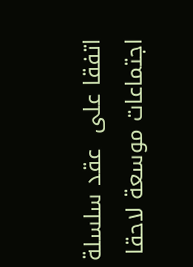اتفقا على  عقد سلسلة اجتماعات موسعة لاحقا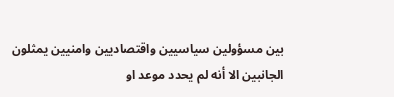بين مسؤولين سياسيين واقتصاديين وامنيين يمثلون  الجانبين الا أنه لم يحدد موعد او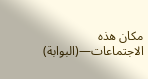مكان هذه الاجتماعات—(البوابة)